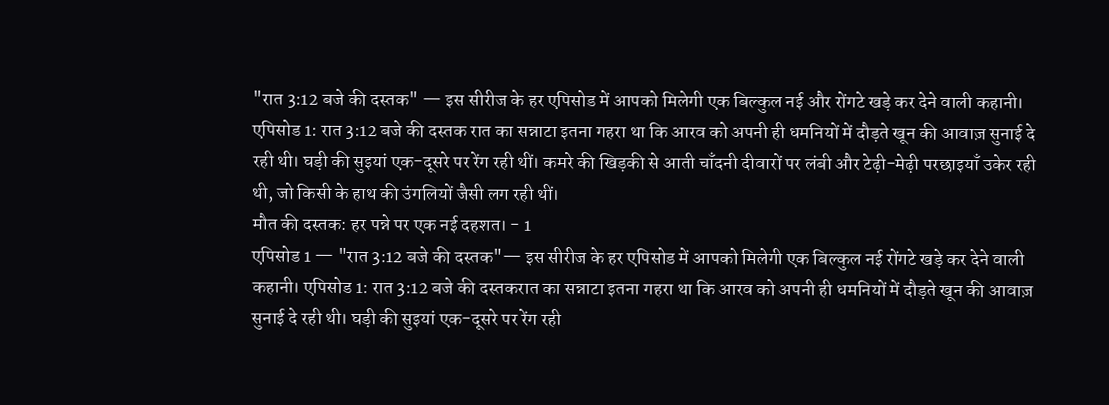"रात 3:12 बजे की दस्तक" — इस सीरीज के हर एपिसोड में आपको मिलेगी एक बिल्कुल नई और रोंगटे खड़े कर देने वाली कहानी। एपिसोड 1: रात 3:12 बजे की दस्तक रात का सन्नाटा इतना गहरा था कि आरव को अपनी ही धमनियों में दौड़ते खून की आवाज़ सुनाई दे रही थी। घड़ी की सुइयां एक-दूसरे पर रेंग रही थीं। कमरे की खिड़की से आती चाँदनी दीवारों पर लंबी और टेढ़ी-मेढ़ी परछाइयाँ उकेर रही थी, जो किसी के हाथ की उंगलियों जैसी लग रही थीं।
मौत की दस्तक: हर पन्ने पर एक नई दहशत। - 1
एपिसोड 1 — "रात 3:12 बजे की दस्तक"— इस सीरीज के हर एपिसोड में आपको मिलेगी एक बिल्कुल नई रोंगटे खड़े कर देने वाली कहानी। एपिसोड 1: रात 3:12 बजे की दस्तकरात का सन्नाटा इतना गहरा था कि आरव को अपनी ही धमनियों में दौड़ते खून की आवाज़ सुनाई दे रही थी। घड़ी की सुइयां एक-दूसरे पर रेंग रही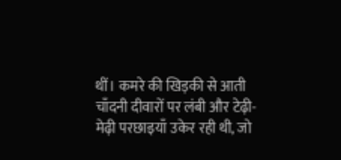थीं। कमरे की खिड़की से आती चाँदनी दीवारों पर लंबी और टेढ़ी-मेढ़ी परछाइयाँ उकेर रही थी, जो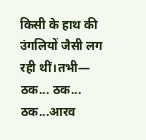किसी के हाथ की उंगलियों जैसी लग रही थीं।तभी— ठक... ठक... ठक...आरव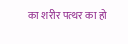का शरीर पत्थर का हो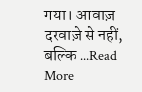गया। आवाज़ दरवाज़े से नहीं, बल्कि ...Read More